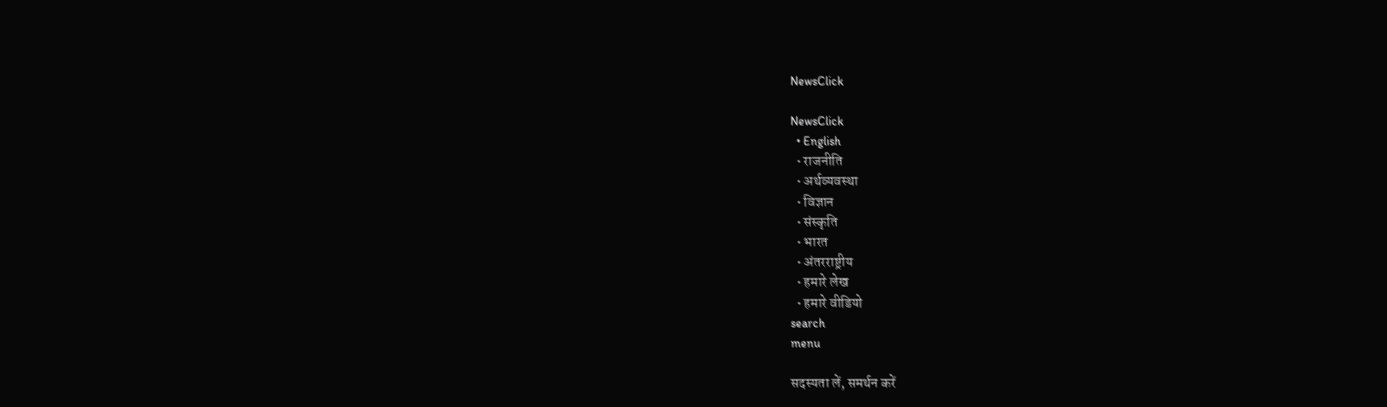NewsClick

NewsClick
  • English
  • राजनीति
  • अर्थव्यवस्था
  • विज्ञान
  • संस्कृति
  • भारत
  • अंतरराष्ट्रीय
  • हमारे लेख
  • हमारे वीडियो
search
menu

सदस्यता लें, समर्थन करें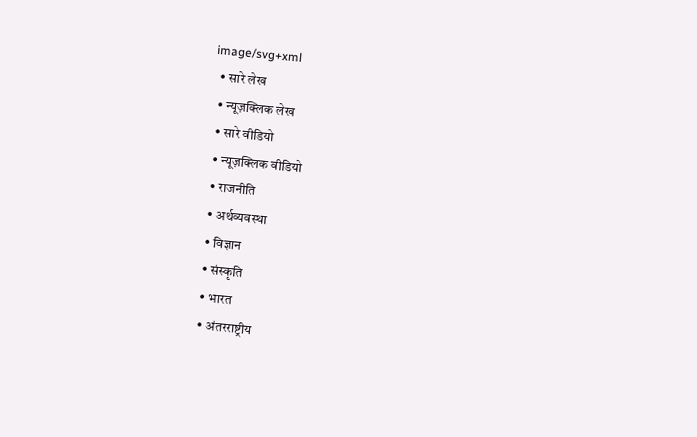image/svg+xml
  • सारे लेख
  • न्यूज़क्लिक लेख
  • सारे वीडियो
  • न्यूज़क्लिक वीडियो
  • राजनीति
  • अर्थव्यवस्था
  • विज्ञान
  • संस्कृति
  • भारत
  • अंतरराष्ट्रीय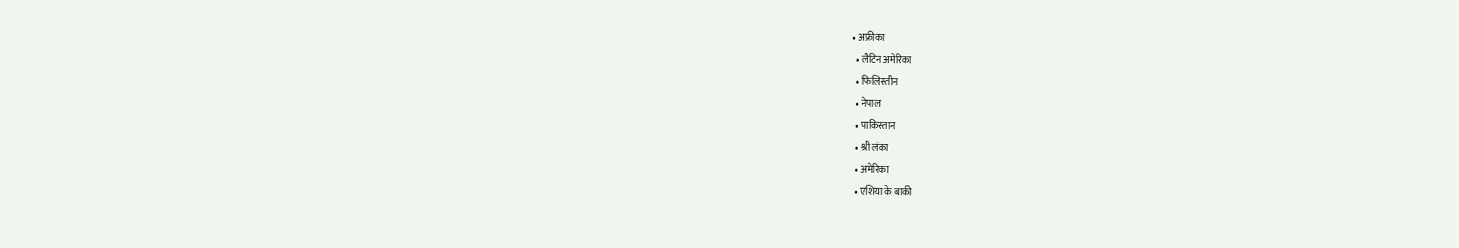• अफ्रीका
  • लैटिन अमेरिका
  • फिलिस्तीन
  • नेपाल
  • पाकिस्तान
  • श्री लंका
  • अमेरिका
  • एशिया के बाकी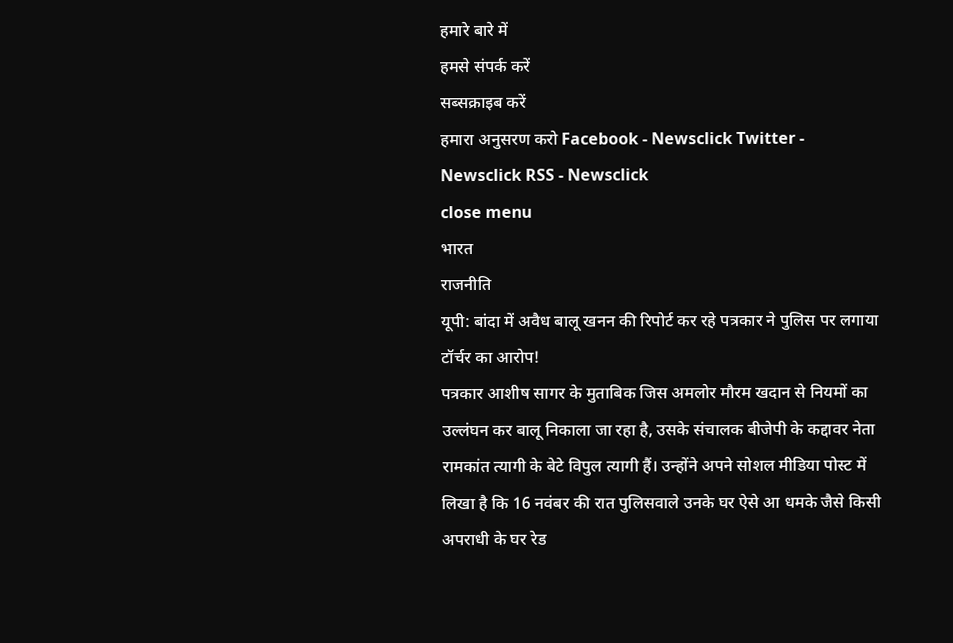हमारे बारे में
हमसे संपर्क करें
सब्सक्राइब करें
हमारा अनुसरण करो Facebook - Newsclick Twitter - Newsclick RSS - Newsclick
close menu
भारत
राजनीति
यूपी: बांदा में अवैध बालू खनन की रिपोर्ट कर रहे पत्रकार ने पुलिस पर लगाया टॉर्चर का आरोप!
पत्रकार आशीष सागर के मुताबिक जिस अमलोर मौरम खदान से नियमों का उल्लंघन कर बालू निकाला जा रहा है, उसके संचालक बीजेपी के कद्दावर नेता रामकांत त्यागी के बेटे विपुल त्यागी हैं। उन्होंने अपने सोशल मीडिया पोस्ट में लिखा है कि 16 नवंबर की रात पुलिसवाले उनके घर ऐसे आ धमके जैसे किसी अपराधी के घर रेड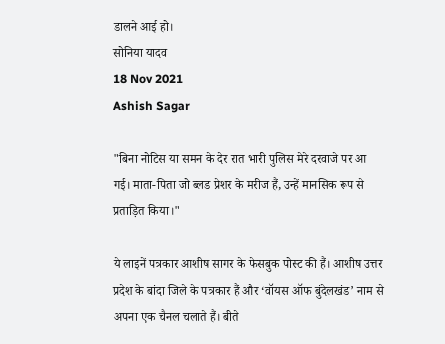डालने आई हो।
सोनिया यादव
18 Nov 2021
Ashish Sagar

"बिना नोटिस या समन के देर रात भारी पुलिस मेरे दरवाजे पर आ गई। माता-पिता जो ब्लड प्रेशर के मरीज हैं, उन्हें मानसिक रूप से प्रताड़ित किया।"

ये लाइनें पत्रकार आशीष सागर के फेसबुक पोस्ट की हैं। आशीष उत्तर प्रदेश के बांदा जिले के पत्रकार हैं और ‘वॉयस ऑफ बुंदेलखंड’ नाम से अपना एक चैनल चलाते हैं। बीते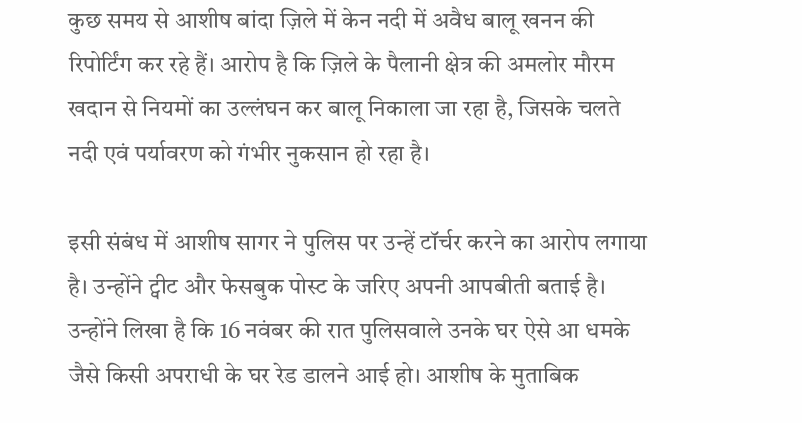कुछ समय से आशीष बांदा ज़िले में केन नदी में अवैध बालू खनन की रिपोर्टिंग कर रहे हैं। आरोप है कि ज़िले के पैलानी क्षेत्र की अमलोर मौरम खदान से नियमों का उल्लंघन कर बालू निकाला जा रहा है, जिसके चलते नदी एवं पर्यावरण को गंभीर नुकसान हो रहा है।

इसी संबंध में आशीष सागर ने पुलिस पर उन्हें टॉर्चर करने का आरोप लगाया है। उन्होंने ट्वीट और फेसबुक पोस्ट के जरिए अपनी आपबीती बताई है। उन्होंने लिखा है कि 16 नवंबर की रात पुलिसवाले उनके घर ऐसे आ धमके जैसे किसी अपराधी के घर रेड डालने आई हो। आशीष के मुताबिक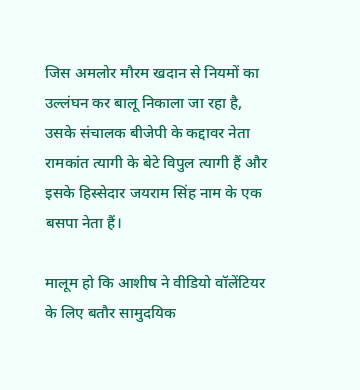जिस अमलोर मौरम खदान से नियमों का उल्लंघन कर बालू निकाला जा रहा है, उसके संचालक बीजेपी के कद्दावर नेता रामकांत त्यागी के बेटे विपुल त्यागी हैं और इसके हिस्सेदार जयराम सिंह नाम के एक बसपा नेता हैं।

मालूम हो कि आशीष ने वीडियो वॉलेंटियर के लिए बतौर सामुदयिक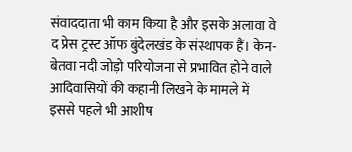संवाददाता भी काम किया है और इसके अलावा वे द प्रेस ट्रस्ट ऑफ बुंदेलखंड के संस्थापक हैं। केन-बेतवा नदी जोड़ो परियोजना से प्रभावित होने वाले आदिवासियों की कहानी लिखने के मामले में इससे पहले भी आशीष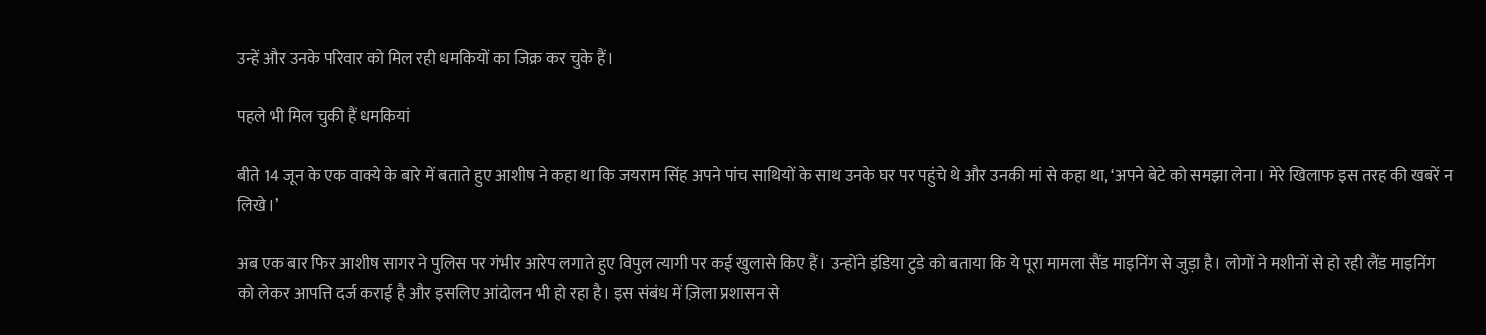उन्हें और उनके परिवार को मिल रही धमकियों का जिक्र कर चुके हैं।

पहले भी मिल चुकी हैं धमकियां

बीते 14 जून के एक वाक्ये के बारे में बताते हुए आशीष ने कहा था कि जयराम सिंह अपने पांच साथियों के साथ उनके घर पर पहुंचे थे और उनकी मां से कहा था, ‘अपने बेटे को समझा लेना। मेरे खिलाफ इस तरह की खबरें न लिखे।’

अब एक बार फिर आशीष सागर ने पुलिस पर गंभीर आरेप लगाते हुए विपुल त्यागी पर कई खुलासे किए हैं। उन्होंने इंडिया टुडे को बताया कि ये पूरा मामला सैंड माइनिंग से जुड़ा है। लोगों ने मशीनों से हो रही लैंड माइनिंग को लेकर आपत्ति दर्ज कराई है और इसलिए आंदोलन भी हो रहा है। इस संबंध में ज़िला प्रशासन से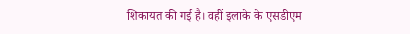शिकायत की गई है। वहीं इलाके के एसडीएम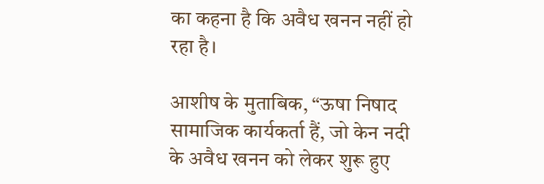का कहना है कि अवैध खनन नहीं हो रहा है।

आशीष के मुताबिक, “ऊषा निषाद सामाजिक कार्यकर्ता हैं, जो केन नदी के अवैध खनन को लेकर शुरू हुए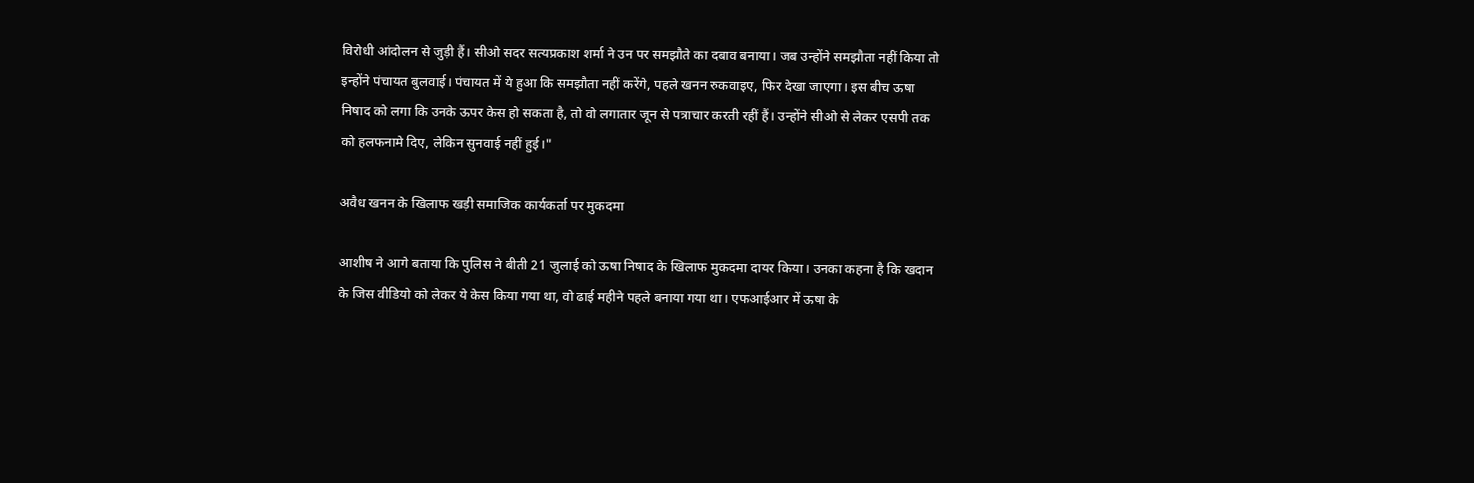विरोधी आंदोलन से जुड़ी हैं। सीओ सदर सत्यप्रकाश शर्मा ने उन पर समझौते का दबाव बनाया। जब उन्होंने समझौता नहीं किया तो इन्होंने पंचायत बुलवाई। पंचायत में ये हुआ कि समझौता नहीं करेंगे, पहले खनन रुकवाइए, फिर देखा जाएगा। इस बीच ऊषा निषाद को लगा कि उनके ऊपर केस हो सकता है, तो वो लगातार जून से पत्राचार करती रहीं हैं। उन्होंने सीओ से लेकर एसपी तक को हलफनामे दिए, लेकिन सुनवाई नहीं हुई।"

अवैध खनन के खिलाफ खड़ी समाजिक कार्यकर्ता पर मुकदमा

आशीष ने आगे बताया कि पुलिस ने बीती 21 जुलाई को ऊषा निषाद के खिलाफ मुकदमा दायर किया। उनका कहना है कि खदान के जिस वीडियो को लेकर ये केस किया गया था, वो ढाई महीने पहले बनाया गया था। एफआईआर में ऊषा के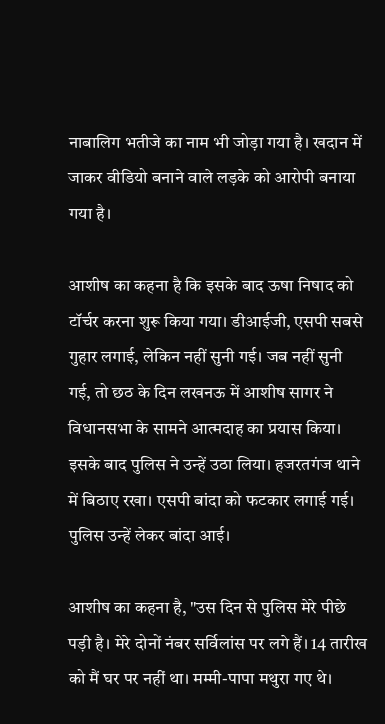नाबालिग भतीजे का नाम भी जोड़ा गया है। खदान में जाकर वीडियो बनाने वाले लड़के को आरोपी बनाया गया है।

आशीष का कहना है कि इसके बाद ऊषा निषाद को टॉर्चर करना शुरू किया गया। डीआईजी, एसपी सबसे गुहार लगाई, लेकिन नहीं सुनी गई। जब नहीं सुनी गई, तो छठ के दिन लखनऊ में आशीष सागर ने विधानसभा के सामने आत्मदाह का प्रयास किया। इसके बाद पुलिस ने उन्हें उठा लिया। हजरतगंज थाने में बिठाए रखा। एसपी बांदा को फटकार लगाई गई। पुलिस उन्हें लेकर बांदा आई।

आशीष का कहना है, "उस दिन से पुलिस मेरे पीछे पड़ी है। मेरे दोनों नंबर सर्विलांस पर लगे हैं। 14 तारीख को मैं घर पर नहीं था। मम्मी-पापा मथुरा गए थे।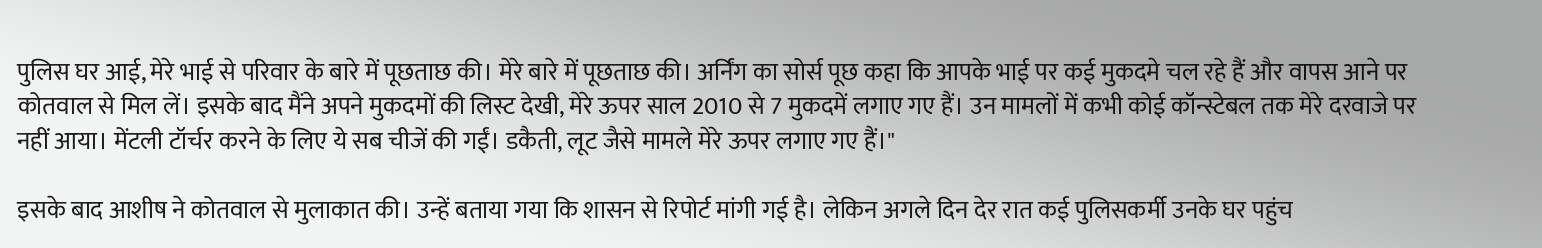पुलिस घर आई, मेरे भाई से परिवार के बारे में पूछताछ की। मेरे बारे में पूछताछ की। अर्निंग का सोर्स पूछ कहा कि आपके भाई पर कई मुकदमे चल रहे हैं और वापस आने पर कोतवाल से मिल लें। इसके बाद मैंने अपने मुकदमों की लिस्ट देखी, मेरे ऊपर साल 2010 से 7 मुकदमें लगाए गए हैं। उन मामलों में कभी कोई कॉन्स्टेबल तक मेरे दरवाजे पर नहीं आया। मेंटली टॉर्चर करने के लिए ये सब चीजें की गईं। डकैती, लूट जैसे मामले मेरे ऊपर लगाए गए हैं।"

इसके बाद आशीष ने कोतवाल से मुलाकात की। उन्हें बताया गया कि शासन से रिपोर्ट मांगी गई है। लेकिन अगले दिन देर रात कई पुलिसकर्मी उनके घर पहुंच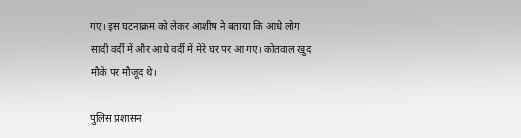गए। इस घटनाक्रम को लेकर आशीष ने बताया कि आधे लोग सादी वर्दी में और आधे वर्दी में मेरे घर पर आ गए। कोतवाल खुद मौके पर मौजूद थे।

पुलिस प्रशासन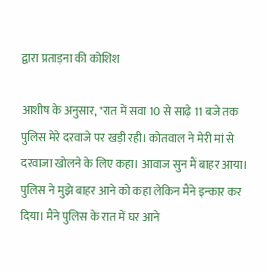द्वारा प्रताड़ना की कोशिश

आशीष के अनुसार, "रात में सवा 10 से साढ़े 11 बजे तक पुलिस मेरे दरवाजे पर खड़ी रही। कोतवाल ने मेरी मां से दरवाजा खोलने के लिए कहा। आवाज सुन मैं बाहर आया। पुलिस ने मुझे बाहर आने को कहा लेकिन मैंने इन्कार कर दिया। मैंने पुलिस के रात में घर आने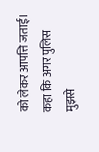को लेकर आपत्ति जताई। कहा कि अगर पुलिस मुझसे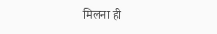मिलना ही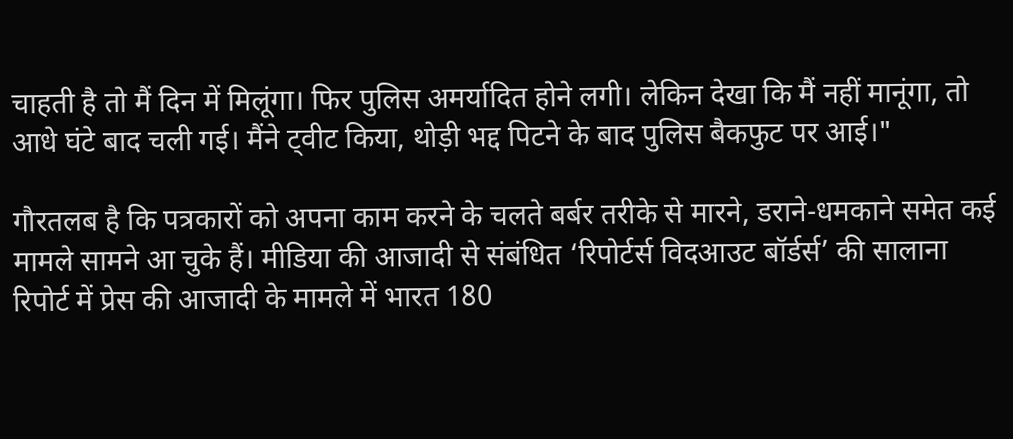चाहती है तो मैं दिन में मिलूंगा। फिर पुलिस अमर्यादित होने लगी। लेकिन देखा कि मैं नहीं मानूंगा, तो आधे घंटे बाद चली गई। मैंने ट्वीट किया, थोड़ी भद्द पिटने के बाद पुलिस बैकफुट पर आई।"

गौरतलब है कि पत्रकारों को अपना काम करने के चलते बर्बर तरीके से मारने, डराने-धमकाने समेत कई मामले सामने आ चुके हैं। मीडिया की आजादी से संबंधित ‘रिपोर्टर्स विदआउट बॉर्डर्स’ की सालाना रिपोर्ट में प्रेस की आजादी के मामले में भारत 180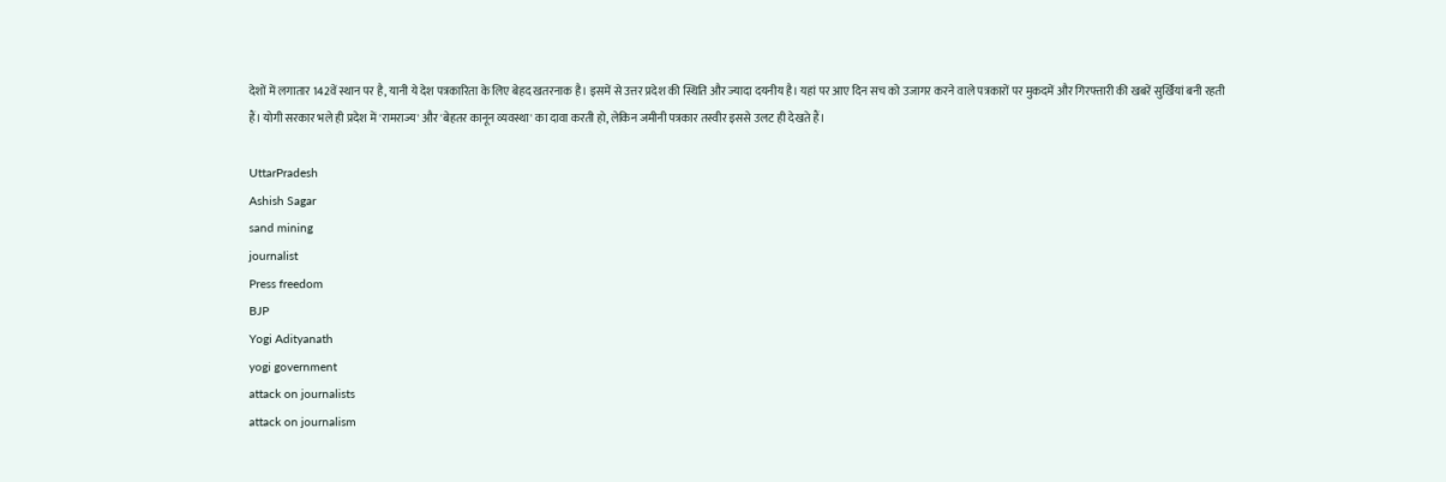देशों में लगातार 142वें स्थान पर है, यानी ये देश पत्रकारिता के लिए बेहद खतरनाक है। इसमें से उत्तर प्रदेश की स्थिति और ज्यादा दयनीय है। यहां पर आए दिन सच को उजागर करने वाले पत्रकारों पर मुकदमें और गिरफ्तारी की खबरें सुर्खियां बनी रहती हैं। योगी सरकार भले ही प्रदेश में 'रामराज्य' और 'बेहतर कानून व्यवस्था' का दावा करती हो, लेकिन जमीनी पत्रकार तस्वीर इससे उलट ही देखते हैं।

UttarPradesh
Ashish Sagar
sand mining
journalist
Press freedom
BJP
Yogi Adityanath
yogi government
attack on journalists
attack on journalism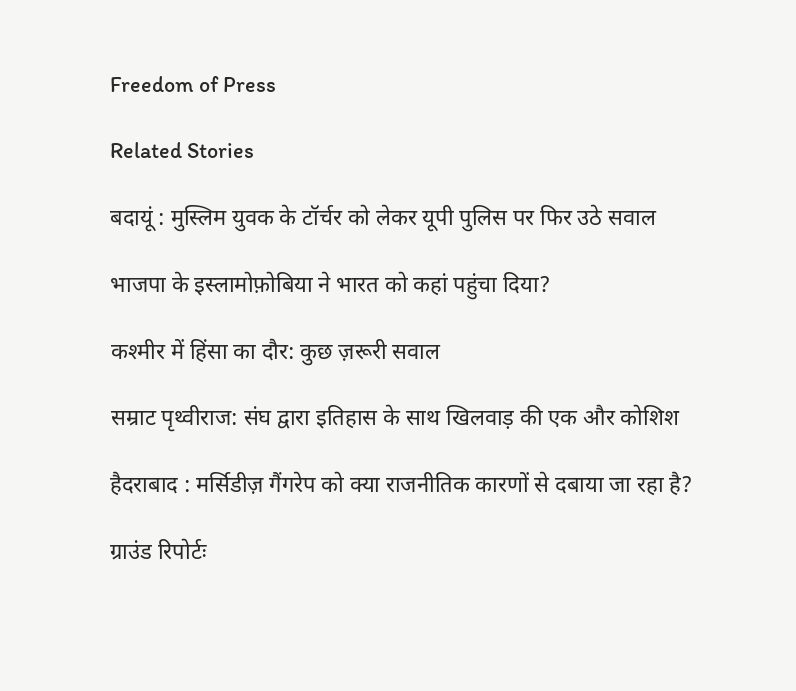Freedom of Press

Related Stories

बदायूं : मुस्लिम युवक के टॉर्चर को लेकर यूपी पुलिस पर फिर उठे सवाल

भाजपा के इस्लामोफ़ोबिया ने भारत को कहां पहुंचा दिया?

कश्मीर में हिंसा का दौर: कुछ ज़रूरी सवाल

सम्राट पृथ्वीराज: संघ द्वारा इतिहास के साथ खिलवाड़ की एक और कोशिश

हैदराबाद : मर्सिडीज़ गैंगरेप को क्या राजनीतिक कारणों से दबाया जा रहा है?

ग्राउंड रिपोर्टः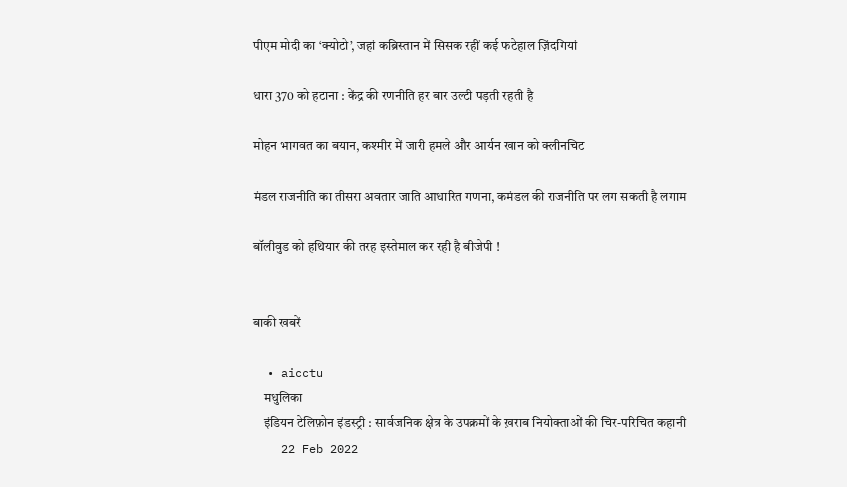पीएम मोदी का ‘क्योटो’, जहां कब्रिस्तान में सिसक रहीं कई फटेहाल ज़िंदगियां

धारा 370 को हटाना : केंद्र की रणनीति हर बार उल्टी पड़ती रहती है

मोहन भागवत का बयान, कश्मीर में जारी हमले और आर्यन खान को क्लीनचिट

मंडल राजनीति का तीसरा अवतार जाति आधारित गणना, कमंडल की राजनीति पर लग सकती है लगाम

बॉलीवुड को हथियार की तरह इस्तेमाल कर रही है बीजेपी !


बाकी खबरें

  • aicctu
    मधुलिका
    इंडियन टेलिफ़ोन इंडस्ट्री : सार्वजनिक क्षेत्र के उपक्रमों के ख़राब नियोक्ताओं की चिर-परिचित कहानी
    22 Feb 2022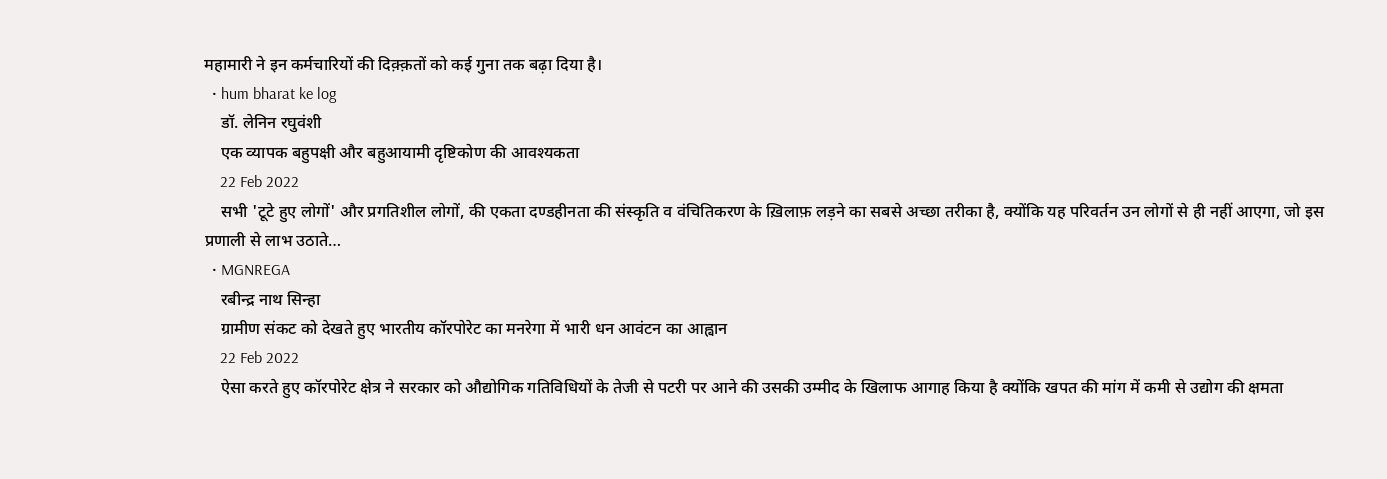महामारी ने इन कर्मचारियों की दिक़्क़तों को कई गुना तक बढ़ा दिया है।
  • hum bharat ke log
    डॉ. लेनिन रघुवंशी
    एक व्यापक बहुपक्षी और बहुआयामी दृष्टिकोण की आवश्यकता
    22 Feb 2022
    सभी 'टूटे हुए लोगों' और प्रगतिशील लोगों, की एकता दण्डहीनता की संस्कृति व वंचितिकरण के ख़िलाफ़ लड़ने का सबसे अच्छा तरीका है, क्योंकि यह परिवर्तन उन लोगों से ही नहीं आएगा, जो इस प्रणाली से लाभ उठाते…
  • MGNREGA
    रबीन्द्र नाथ सिन्हा
    ग्रामीण संकट को देखते हुए भारतीय कॉरपोरेट का मनरेगा में भारी धन आवंटन का आह्वान
    22 Feb 2022
    ऐसा करते हुए कॉरपोरेट क्षेत्र ने सरकार को औद्योगिक गतिविधियों के तेजी से पटरी पर आने की उसकी उम्मीद के खिलाफ आगाह किया है क्योंकि खपत की मांग में कमी से उद्योग की क्षमता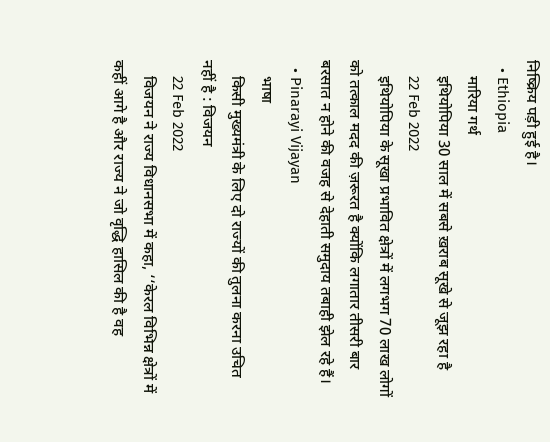निष्क्रिय पड़ी हुई है।
  • Ethiopia
    मारिया गर्थ
    इथियोपिया 30 साल में सबसे ख़राब सूखे से जूझ रहा है
    22 Feb 2022
    इथियोपिया के सूखा प्रभावित क्षेत्रों में लगभग 70 लाख लोगों को तत्काल मदद की ज़रूरत है क्योंकि लगातार तीसरी बार बरसात न होने की वजह से देहाती समुदाय तबाही झेल रहे हैं।
  • Pinarayi Vijayan
    भाषा
    किसी मुख्यमंत्री के लिए दो राज्यों की तुलना करना उचित नहीं है : विजयन
    22 Feb 2022
    विजयन ने राज्य विधानसभा में कहा, ‘‘केरल विभिन्न क्षेत्रों में कहीं आगे है और राज्य ने जो वृद्धि हासिल की है वह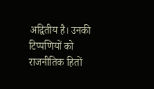अद्वितीय है। उनकी टिप्पणियों को राजनीतिक हितों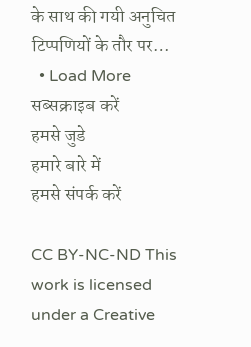के साथ की गयी अनुचित टिप्पणियों के तौर पर…
  • Load More
सब्सक्राइब करें
हमसे जुडे
हमारे बारे में
हमसे संपर्क करें

CC BY-NC-ND This work is licensed under a Creative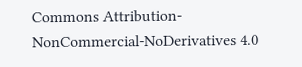Commons Attribution-NonCommercial-NoDerivatives 4.0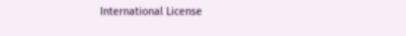International License